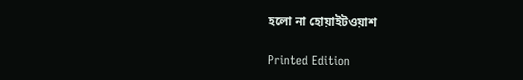হলো না হোয়াইটওয়াশ

Printed Edition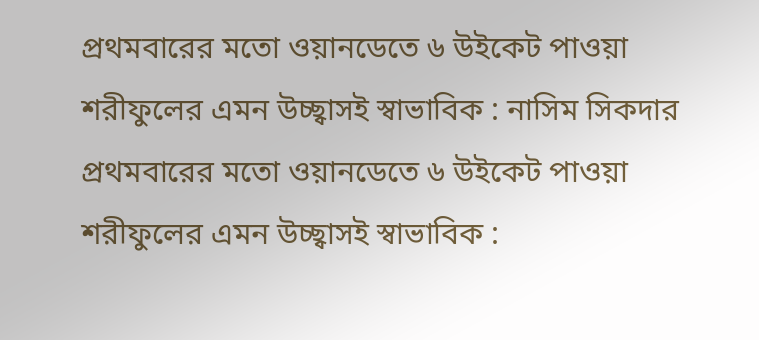প্রথমবারের মতো ওয়ানডেতে ৬ উইকেট পাওয়া শরীফুলের এমন উচ্ছ্বাসই স্বাভাবিক : নাসিম সিকদার
প্রথমবারের মতো ওয়ানডেতে ৬ উইকেট পাওয়া শরীফুলের এমন উচ্ছ্বাসই স্বাভাবিক :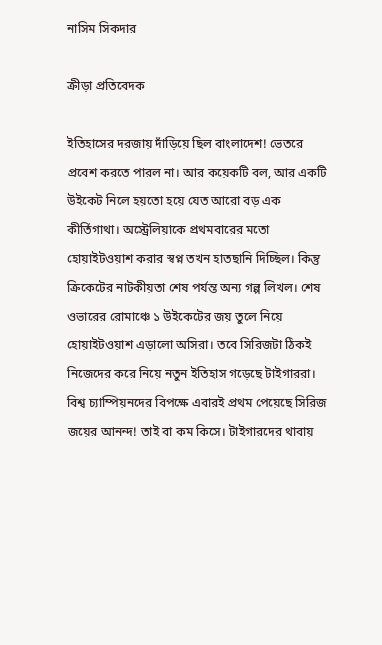নাসিম সিকদার

ক্রীড়া প্রতিবেদক

ইতিহাসের দরজায় দাঁড়িয়ে ছিল বাংলাদেশ! ভেতরে প্রবেশ করতে পারল না। আর কয়েকটি বল, আর একটি উইকেট নিলে হয়তো হয়ে যেত আরো বড় এক কীর্তিগাথা। অস্ট্রেলিয়াকে প্রথমবারের মতো হোয়াইটওয়াশ করার স্বপ্ন তখন হাতছানি দিচ্ছিল। কিন্তু ক্রিকেটের নাটকীয়তা শেষ পর্যন্ত অন্য গল্প লিখল। শেষ ওভারের রোমাঞ্চে ১ উইকেটের জয় তুলে নিয়ে হোয়াইটওয়াশ এড়ালো অসিরা। তবে সিরিজটা ঠিকই নিজেদের করে নিয়ে নতুন ইতিহাস গড়েছে টাইগাররা। বিশ্ব চ্যাম্পিয়নদের বিপক্ষে এবারই প্রথম পেয়েছে সিরিজ জয়ের আনন্দ! তাই বা কম কিসে। টাইগারদের থাবায়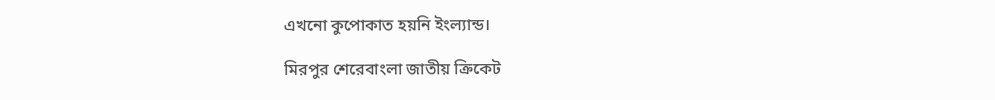এখনো কুপোকাত হয়নি ইংল্যান্ড।

মিরপুর শেরেবাংলা জাতীয় ক্রিকেট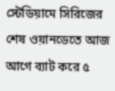স্টেডিয়ামে সিরিজের শেষ ওয়ানডেতে আজ আগে ব্যাট করে ৫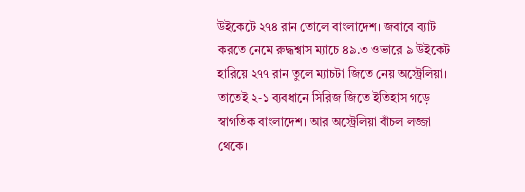উইকেটে ২৭৪ রান তোলে বাংলাদেশ। জবাবে ব্যাট করতে নেমে রুদ্ধশ্বাস ম্যাচে ৪৯.৩ ওভারে ৯ উইকেট হারিয়ে ২৭৭ রান তুলে ম্যাচটা জিতে নেয় অস্ট্রেলিয়া। তাতেই ২-১ ব্যবধানে সিরিজ জিতে ইতিহাস গড়ে স্বাগতিক বাংলাদেশ। আর অস্ট্রেলিয়া বাঁচল লজ্জা থেকে।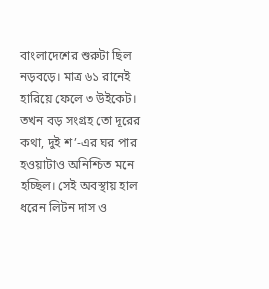বাংলাদেশের শুরুটা ছিল নড়বড়ে। মাত্র ৬১ রানেই হারিয়ে ফেলে ৩ উইকেট। তখন বড় সংগ্রহ তো দূরের কথা, দুই শ’-এর ঘর পার হওয়াটাও অনিশ্চিত মনে হচ্ছিল। সেই অবস্থায় হাল ধরেন লিটন দাস ও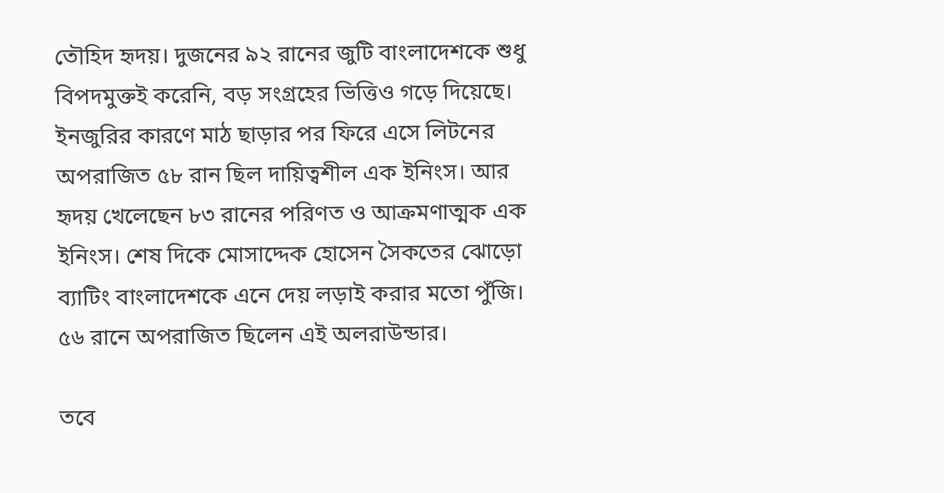তৌহিদ হৃদয়। দুজনের ৯২ রানের জুটি বাংলাদেশকে শুধু বিপদমুক্তই করেনি, বড় সংগ্রহের ভিত্তিও গড়ে দিয়েছে। ইনজুরির কারণে মাঠ ছাড়ার পর ফিরে এসে লিটনের অপরাজিত ৫৮ রান ছিল দায়িত্বশীল এক ইনিংস। আর হৃদয় খেলেছেন ৮৩ রানের পরিণত ও আক্রমণাত্মক এক ইনিংস। শেষ দিকে মোসাদ্দেক হোসেন সৈকতের ঝোড়ো ব্যাটিং বাংলাদেশকে এনে দেয় লড়াই করার মতো পুঁজি। ৫৬ রানে অপরাজিত ছিলেন এই অলরাউন্ডার।

তবে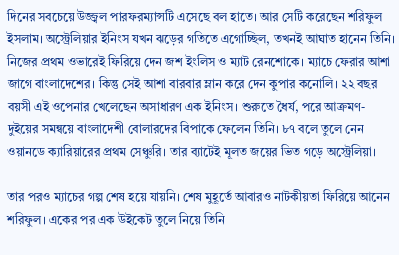দিনের সবচেয়ে উজ্জ্বল পারফরম্যান্সটি এসেছে বল হাতে। আর সেটি করেছেন শরিফুল ইসলাম। অস্ট্রেলিয়ার ইনিংস যখন ঝড়ের গতিতে এগোচ্ছিল, তখনই আঘাত হানেন তিনি। নিজের প্রথম ওভারেই ফিরিয়ে দেন জশ ইংলিস ও ম্যাট রেনশোকে। ম্যাচে ফেরার আশা জাগে বাংলাদেশের। কিন্তু সেই আশা বারবার ম্লান করে দেন কুপার কনোলি। ২২ বছর বয়সী এই ওপেনার খেলেছেন অসাধারণ এক ইনিংস। শুরুতে ধৈর্য, পরে আক্রমণ- দুইয়ের সমন্বয়ে বাংলাদেশী বোলারদের বিপাকে ফেলেন তিনি। ৮৭ বলে তুলে নেন ওয়ানডে ক্যারিয়ারের প্রথম সেঞ্চুরি। তার ব্যাটেই মূলত জয়ের ভিত গড়ে অস্ট্রেলিয়া।

তার পরও ম্যাচের গল্প শেষ হয়ে যায়নি। শেষ মুহূর্তে আবারও নাটকীয়তা ফিরিয়ে আনেন শরিফুল। একের পর এক উইকেট তুলে নিয়ে তিনি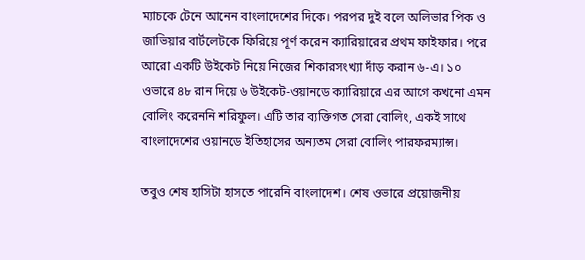ম্যাচকে টেনে আনেন বাংলাদেশের দিকে। পরপর দুই বলে অলিভার পিক ও জাভিয়ার বার্টলেটকে ফিরিয়ে পূর্ণ করেন ক্যারিয়ারের প্রথম ফাইফার। পরে আরো একটি উইকেট নিয়ে নিজের শিকারসংখ্যা দাঁড় করান ৬-এ। ১০ ওভারে ৪৮ রান দিয়ে ৬ উইকেট-ওয়ানডে ক্যারিয়ারে এর আগে কখনো এমন বোলিং করেননি শরিফুল। এটি তার ব্যক্তিগত সেরা বোলিং, একই সাথে বাংলাদেশের ওয়ানডে ইতিহাসের অন্যতম সেরা বোলিং পারফরম্যান্স।

তবুও শেষ হাসিটা হাসতে পারেনি বাংলাদেশ। শেষ ওভারে প্রয়োজনীয়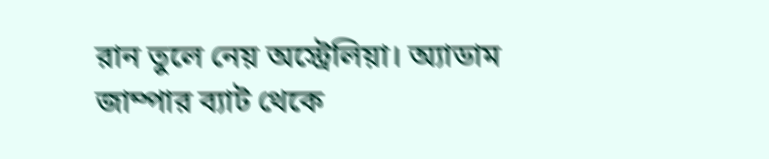রান তুলে নেয় অস্ট্রেলিয়া। অ্যাডাম জাম্পার ব্যাট থেকে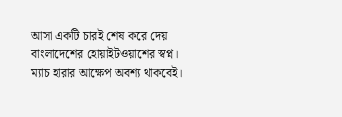আসা একটি চারই শেষ করে দেয় বাংলাদেশের হোয়াইটওয়াশের স্বপ্ন। ম্যাচ হারার আক্ষেপ অবশ্য থাকবেই।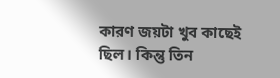কারণ জয়টা খুব কাছেই ছিল। কিন্তু তিন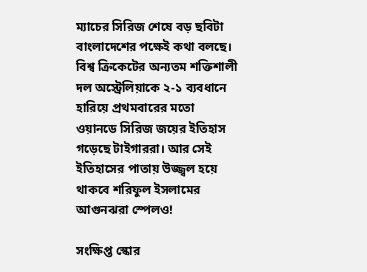ম্যাচের সিরিজ শেষে বড় ছবিটা বাংলাদেশের পক্ষেই কথা বলছে। বিশ্ব ক্রিকেটের অন্যতম শক্তিশালী দল অস্ট্রেলিয়াকে ২-১ ব্যবধানে হারিয়ে প্রথমবারের মতো ওয়ানডে সিরিজ জয়ের ইতিহাস গড়েছে টাইগাররা। আর সেই ইতিহাসের পাতায় উজ্জ্বল হয়ে থাকবে শরিফুল ইসলামের আগুনঝরা স্পেলও!

সংক্ষিপ্ত স্কোর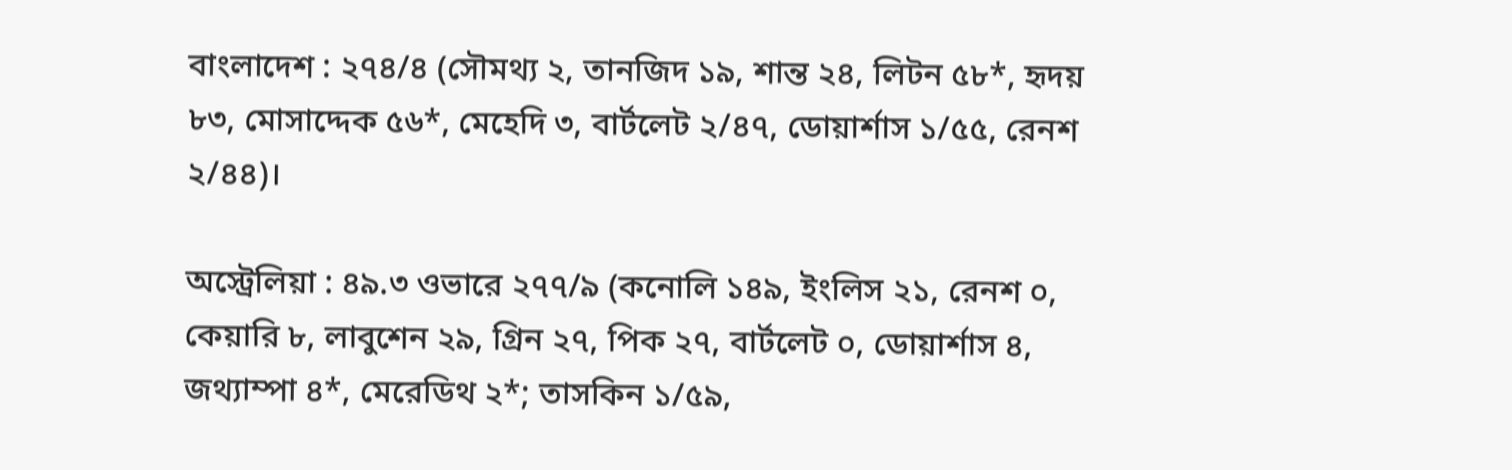বাংলাদেশ : ২৭৪/৪ (সৌমথ্য ২, তানজিদ ১৯, শান্ত ২৪, লিটন ৫৮*, হৃদয় ৮৩, মোসাদ্দেক ৫৬*, মেহেদি ৩, বার্টলেট ২/৪৭, ডোয়ার্শাস ১/৫৫, রেনশ ২/৪৪)।

অস্ট্রেলিয়া : ৪৯.৩ ওভারে ২৭৭/৯ (কনোলি ১৪৯, ইংলিস ২১, রেনশ ০, কেয়ারি ৮, লাবুশেন ২৯, গ্রিন ২৭, পিক ২৭, বার্টলেট ০, ডোয়ার্শাস ৪, জথ্যাম্পা ৪*, মেরেডিথ ২*; তাসকিন ১/৫৯,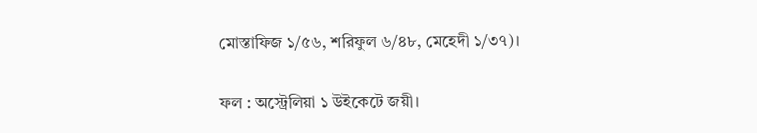মোস্তাফিজ ১/৫৬, শরিফুল ৬/৪৮, মেহেদী ১/৩৭)।

ফল : অস্ট্রেলিয়া ১ উইকেটে জয়ী।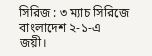সিরিজ : ৩ ম্যাচ সিরিজে বাংলাদেশ ২-১-এ জয়ী।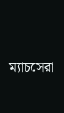ম্যাচসেরা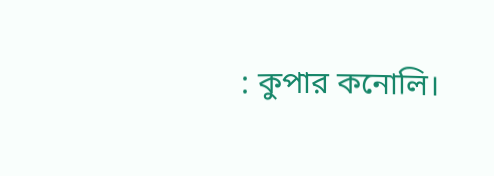: কুপার কনোলি।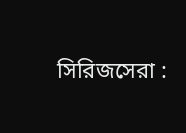সিরিজসেরা :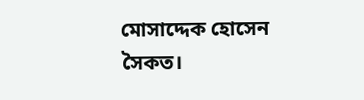মোসাদ্দেক হোসেন সৈকত।